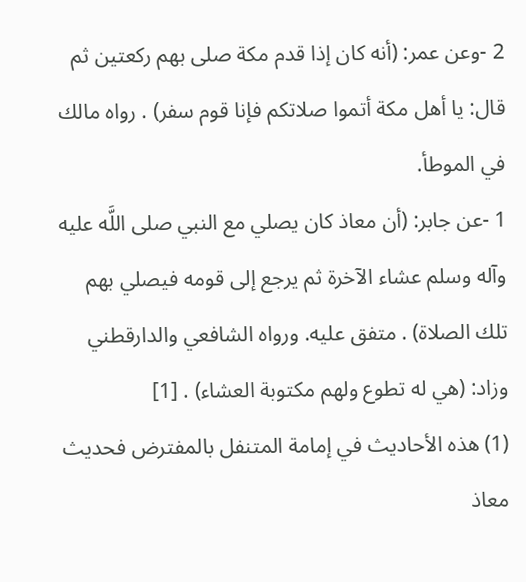2 -وعن عمر: (أنه كان إذا قدم مكة صلى بهم ركعتين ثم قال: يا أهل مكة أتموا صلاتكم فإنا قوم سفر) . رواه مالك في الموطأ.
1 -عن جابر: (أن معاذ كان يصلي مع النبي صلى اللَّه عليه وآله وسلم عشاء الآخرة ثم يرجع إلى قومه فيصلي بهم تلك الصلاة) . متفق عليه. ورواه الشافعي والدارقطني وزاد: (هي له تطوع ولهم مكتوبة العشاء) . [1]
(1) هذه الأحاديث في إمامة المتنفل بالمفترض فحديث معاذ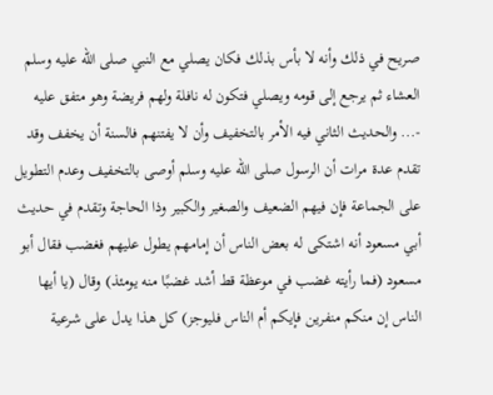صريح في ذلك وأنه لا بأس بذلك فكان يصلي مع النبي صلى الله عليه وسلم العشاء ثم يرجع إلى قومه ويصلي فتكون له نافلة ولهم فريضة وهو متفق عليه
-... والحديث الثاني فيه الأمر بالتخفيف وأن لا يفتنهم فالسنة أن يخفف وقد تقدم عدة مرات أن الرسول صلى الله عليه وسلم أوصى بالتخفيف وعدم التطويل على الجماعة فإن فيهم الضعيف والصغير والكبير وذا الحاجة وتقدم في حديث أبي مسعود أنه اشتكى له بعض الناس أن إمامهم يطول عليهم فغضب فقال أبو مسعود (فما رأيته غضب في موعظة قط أشد غضبًا منه يومئذ) وقال (يا أيها الناس إن منكم منفرين فإيكم أم الناس فليوجز) كل هذا يدل على شرعية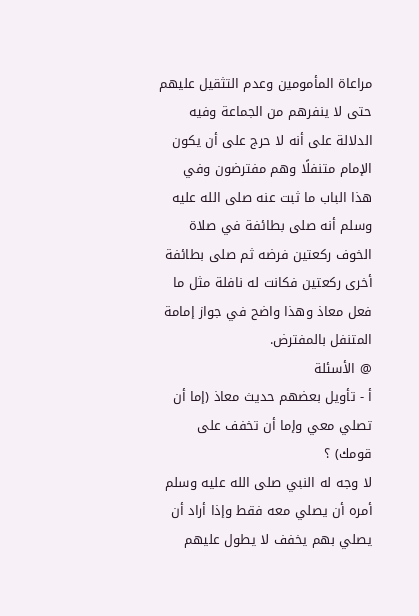مراعاة المأمومين وعدم التثقيل عليهم حتى لا ينفرهم من الجماعة وفيه الدلالة على أنه لا حرج على أن يكون الإمام متنفلًا وهم مفترضون وفي هذا الباب ما ثبت عنه صلى الله عليه وسلم أنه صلى بطائفة في صلاة الخوف ركعتين فرضه ثم صلى بطائفة أخرى ركعتين فكانت له نافلة مثل ما فعل معاذ وهذا واضح في جواز إمامة المتنفل بالمفترض.
@ الأسئلة
أ - تأويل بعضهم حديث معاذ (إما أن تصلي معي وإما أن تخفف على قومك) ؟
لا وجه له النبي صلى الله عليه وسلم أمره أن يصلي معه فقط وإذا أراد أن يصلي بهم يخفف لا يطول عليهم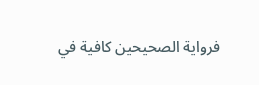فرواية الصحيحين كافية في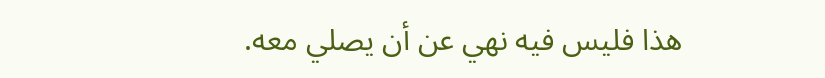هذا فليس فيه نهي عن أن يصلي معه.